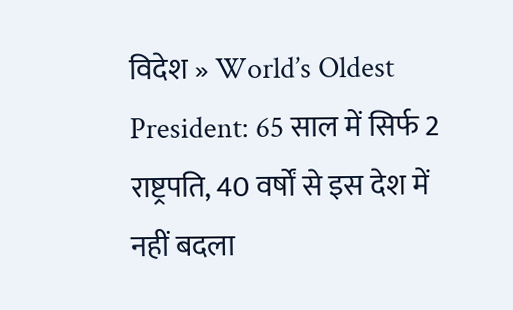विदेश » World’s Oldest President: 65 साल में सिर्फ 2 राष्ट्रपति, 40 वर्षों से इस देश में नहीं बदला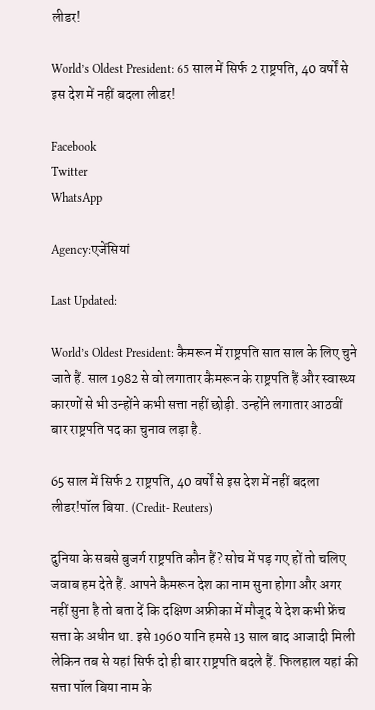लीडर!

World’s Oldest President: 65 साल में सिर्फ 2 राष्ट्रपति, 40 वर्षों से इस देश में नहीं बदला लीडर!

Facebook
Twitter
WhatsApp

Agency:एजेंसियां

Last Updated:

World’s Oldest President: कैमरून में राष्ट्रपति सात साल के लिए चुने जाते हैं. साल 1982 से वो लगातार कैमरून के राष्ट्रपति हैं और स्वास्थ्य कारणों से भी उन्होंने कभी सत्ता नहीं छोड़ी. उन्होंने लगातार आठवीं बार राष्ट्रपति पद का चुनाव लड़ा है.

65 साल में सिर्फ 2 राष्ट्रपति, 40 वर्षों से इस देश में नहीं बदला लीडर!पॉल बिया. (Credit- Reuters)

दुनिया के सबसे बुजर्ग राष्ट्रपति कौन हैं? सोच में पड़ गए हों तो चलिए जवाब हम देते हैं. आपने कैमरून देश का नाम सुना होगा और अगर नहीं सुना है तो बता दें कि दक्षिण अफ्रीका में मौजूद ये देश कभी फ्रेंच सत्ता के अधीन था. इसे 1960 यानि हमसे 13 साल बाद आजादी मिली लेकिन तब से यहां सिर्फ दो ही बार राष्ट्रपति बदले हैं. फिलहाल यहां की सत्ता पॉल बिया नाम के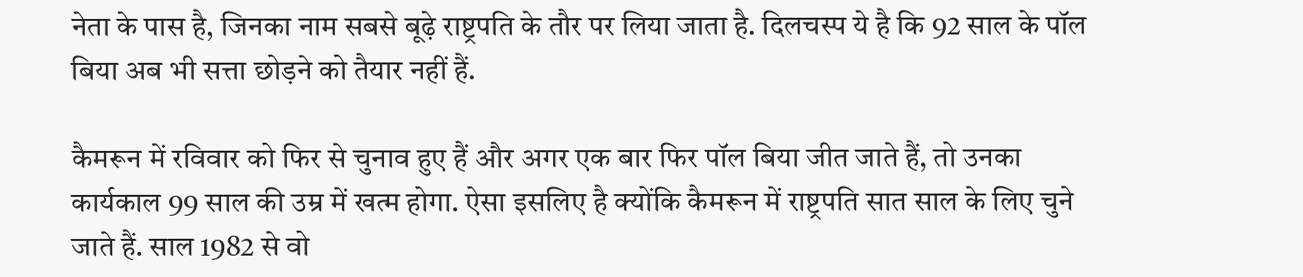नेता के पास है, जिनका नाम सबसे बूढ़े राष्ट्रपति के तौर पर लिया जाता है. दिलचस्प ये है कि 92 साल के पॉल बिया अब भी सत्ता छोड़ने को तैयार नहीं हैं.

कैमरून में रविवार को फिर से चुनाव हुए हैं और अगर एक बार फिर पॉल बिया जीत जाते हैं, तो उनका कार्यकाल 99 साल की उम्र में खत्म होगा. ऐसा इसलिए है क्योंकि कैमरून में राष्ट्रपति सात साल के लिए चुने जाते हैं. साल 1982 से वो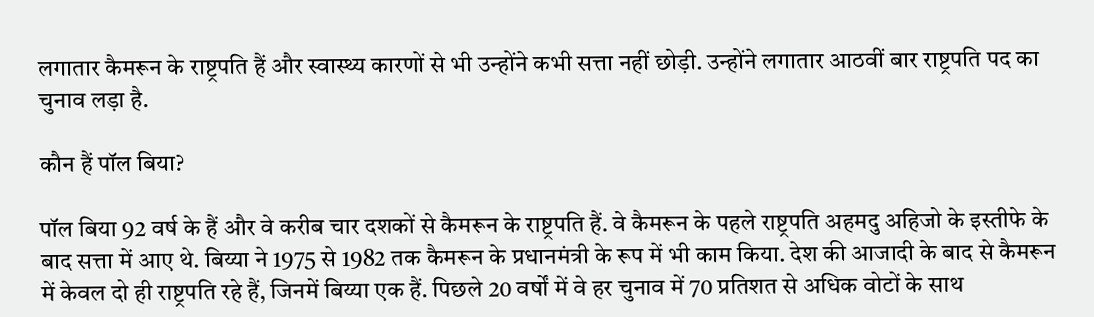लगातार कैमरून के राष्ट्रपति हैं और स्वास्थ्य कारणों से भी उन्होंने कभी सत्ता नहीं छोड़ी. उन्होंने लगातार आठवीं बार राष्ट्रपति पद का चुनाव लड़ा है.

कौन हैं पॉल बिया?

पॉल बिया 92 वर्ष के हैं और वे करीब चार दशकों से कैमरून के राष्ट्रपति हैं. वे कैमरून के पहले राष्ट्रपति अहमदु अहिजो के इस्तीफे के बाद सत्ता में आए थे. बिय्या ने 1975 से 1982 तक कैमरून के प्रधानमंत्री के रूप में भी काम किया. देश की आजादी के बाद से कैमरून में केवल दो ही राष्ट्रपति रहे हैं, जिनमें बिय्या एक हैं. पिछले 20 वर्षों में वे हर चुनाव में 70 प्रतिशत से अधिक वोटों के साथ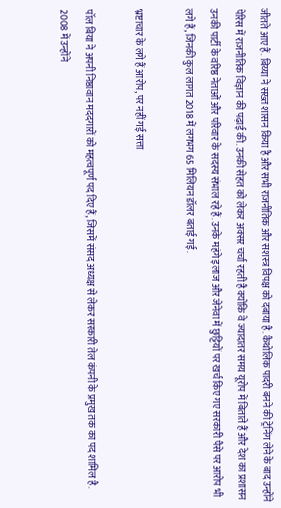जीतते आए हैं. बिय्या ने सख्त शासन किया है और सभी राजनीतिक और सशस्त्र विपक्ष को दबाया है. कैथोलिक पादरी बनने की ट्रेनिंग लेने के बाद उन्होंने पेरिस में राजनीतिक विज्ञान की पढ़ाई की. उनकी सेहत को लेकर अक्सर चर्चा रहती है क्योंकि वे ज्यादातर समय यूरोप में बिताते हैं और देश का प्रशासन उनकी पार्टी के वरिष्ठ नेताओं और परिवार के सदस्य संभाल रहे हैं. उनके महंगे इलाज और जेनेवा में छुट्टियों पर खर्च किए गए सरकारी पैसे पर आरोप भी लगे हैं, जिनकी कुल लागत 2018 में लगभग 65 मिलियन डॉलर बताई गई.

भ्रष्टाचार के लगे हैं आरोप, पर नहीं गई सत्ता

पॉल बिया ने अपनी निष्ठावान मददगारों को महत्वपूर्ण पद दिए हैं, जिसमें संसद अध्यक्ष से लेकर सरकारी तेल कंपनी के प्रमुख तक का पद शामिल है. 2008 में उन्होंने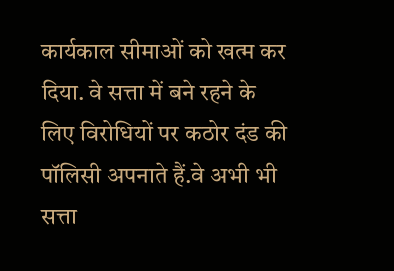कार्यकाल सीमाओं को खत्म कर दिया. वे सत्ता में बने रहने के लिए विरोधियों पर कठोर दंड की पॉलिसी अपनाते हैं.वे अभी भी सत्ता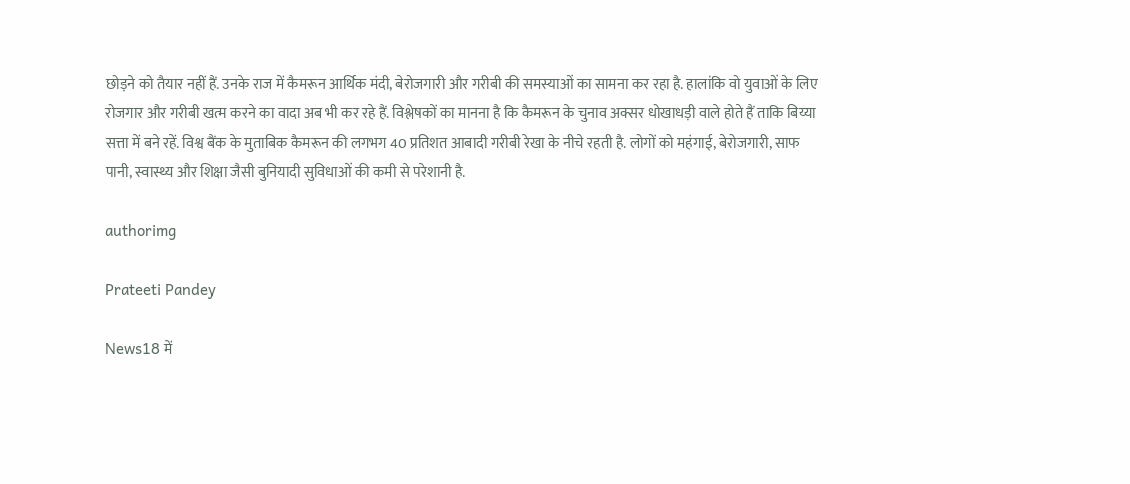छोड़ने को तैयार नहीं हैं. उनके राज में कैमरून आर्थिक मंदी, बेरोजगारी और गरीबी की समस्याओं का सामना कर रहा है. हालांकि वो युवाओं के लिए रोजगार और गरीबी खत्म करने का वादा अब भी कर रहे हैं. विश्लेषकों का मानना है कि कैमरून के चुनाव अक्सर धोखाधड़ी वाले होते हैं ताकि बिय्या सत्ता में बने रहें. विश्व बैंक के मुताबिक कैमरून की लगभग 40 प्रतिशत आबादी गरीबी रेखा के नीचे रहती है. लोगों को महंगाई, बेरोजगारी, साफ पानी, स्वास्थ्य और शिक्षा जैसी बुनियादी सुविधाओं की कमी से परेशानी है.

authorimg

Prateeti Pandey

News18 में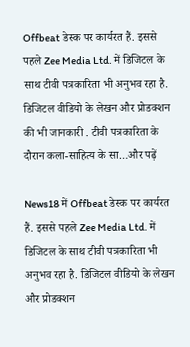Offbeat डेस्क पर कार्यरत हैं. इससे पहले Zee Media Ltd. में डिजिटल के साथ टीवी पत्रकारिता भी अनुभव रहा है. डिजिटल वीडियो के लेखन और प्रोडक्शन की भी जानकारी . टीवी पत्रकारिता के दौरान कला-साहित्य के सा…और पढ़ें

News18 में Offbeat डेस्क पर कार्यरत हैं. इससे पहले Zee Media Ltd. में डिजिटल के साथ टीवी पत्रकारिता भी अनुभव रहा है. डिजिटल वीडियो के लेखन और प्रोडक्शन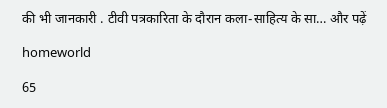की भी जानकारी . टीवी पत्रकारिता के दौरान कला-साहित्य के सा… और पढ़ें

homeworld

65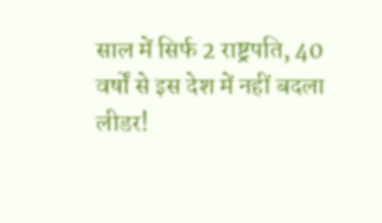साल में सिर्फ 2 राष्ट्रपति, 40 वर्षों से इस देश में नहीं बदला लीडर!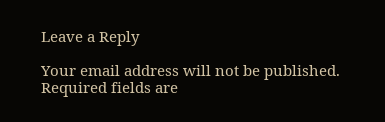Leave a Reply

Your email address will not be published. Required fields are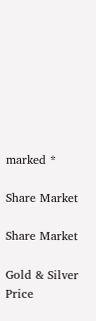marked *

Share Market

Share Market

Gold & Silver Price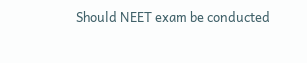Should NEET exam be conducted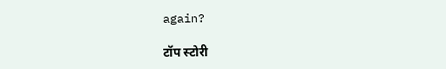again?

टॉप स्टोरी